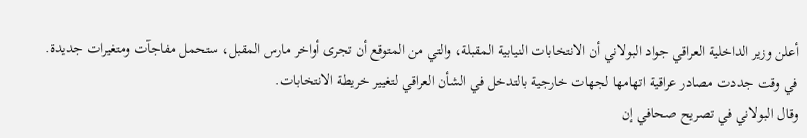أعلن وزير الداخلية العراقي جواد البولاني أن الانتخابات النيابية المقبلة، والتي من المتوقع أن تجرى أواخر مارس المقبل، ستحمل مفاجآت ومتغيرات جديدة. في وقت جددت مصادر عراقية اتهامها لجهات خارجية بالتدخل في الشأن العراقي لتغيير خريطة الانتخابات.
وقال البولاني في تصريح صحافي إن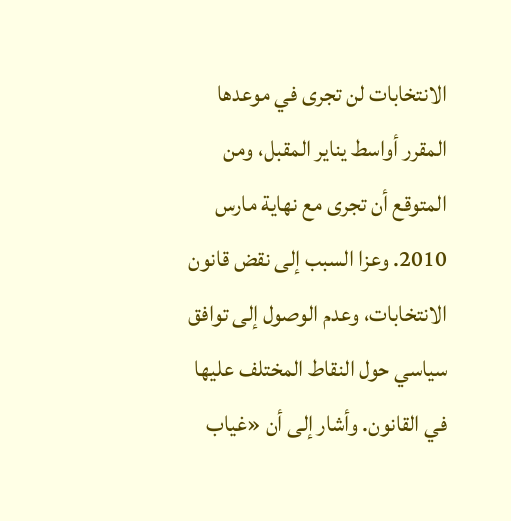الانتخابات لن تجرى في موعدها المقرر أواسط يناير المقبل، ومن المتوقع أن تجرى مع نهاية مارس 2010. وعزا السبب إلى نقض قانون الانتخابات، وعدم الوصول إلى توافق سياسي حول النقاط المختلف عليها في القانون. وأشار إلى أن «غياب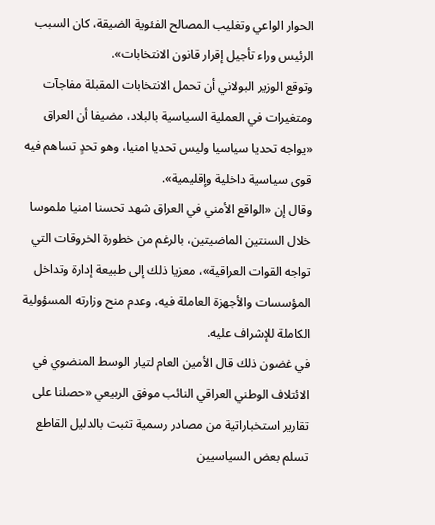الحوار الواعي وتغليب المصالح الفئوية الضيقة، كان السبب الرئيس وراء تأجيل إقرار قانون الانتخابات».
وتوقع الوزير البولاني أن تحمل الانتخابات المقبلة مفاجآت ومتغيرات في العملية السياسية بالبلاد، مضيفا أن العراق «يواجه تحديا سياسيا وليس تحديا امنيا، وهو تحدٍ تساهم فيه قوى سياسية داخلية وإقليمية».
وقال إن «الواقع الأمني في العراق شهد تحسنا امنيا ملموسا خلال السنتين الماضيتين، بالرغم من خطورة الخروقات التي تواجه القوات العراقية»، معزيا ذلك إلى طبيعة إدارة وتداخل المؤسسات والأجهزة العاملة فيه، وعدم منح وزارته المسؤولية الكاملة للإشراف عليه.
في غضون ذلك قال الأمين العام لتيار الوسط المنضوي في الائتلاف الوطني العراقي النائب موفق الربيعي «حصلنا على تقارير استخباراتية من مصادر رسمية تثبت بالدليل القاطع تسلم بعض السياسيين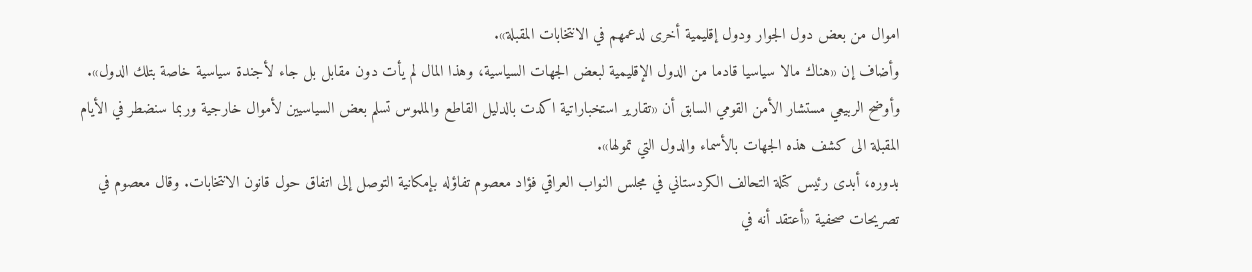اموال من بعض دول الجوار ودول إقليمية أخرى لدعمهم في الانتخابات المقبلة».
وأضاف إن «هناك مالا سياسيا قادما من الدول الإقليمية لبعض الجهات السياسية، وهذا المال لم يأت دون مقابل بل جاء لأجندة سياسية خاصة بتلك الدول». وأوضح الربيعي مستشار الأمن القومي السابق أن «تقارير استخباراتية اكدت بالدليل القاطع والملموس تسلم بعض السياسيين لأموال خارجية وربما سنضطر في الأيام المقبلة الى كشف هذه الجهات بالأسماء والدول التي تمولها».
بدوره، أبدى رئيس كتلة التحالف الكردستاني في مجلس النواب العراقي فؤاد معصوم تفاؤله بإمكانية التوصل إلى اتفاق حول قانون الانتخابات. وقال معصوم في تصريحات صحفية «أعتقد أنه في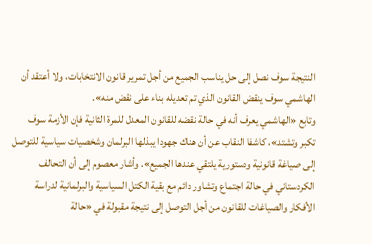النتيجة سوف نصل إلى حل يناسب الجميع من أجل تمرير قانون الانتخابات، ولا أعتقد أن الهاشمي سوف ينقض القانون الذي تم تعديله بناء على نقض منه».
وتابع «الهاشمي يعرف أنه في حالة نقضه للقانون المعدل للمرة الثانية فإن الأزمة سوف تكبر وتشتد»، كاشفا النقاب عن أن هناك جهودا يبذلها البرلمان وشخصيات سياسية للتوصل إلى صياغة قانونية ودستورية يلتقي عندها الجميع». وأشار معصوم إلى أن التحالف الكردستاني في حالة اجتماع وتشاور دائم مع بقية الكتل السياسية والبرلمانية لدراسة الأفكار والصياغات للقانون من أجل التوصل إلى نتيجة مقبولة في «حالة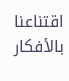اقتناعنا بالأفكار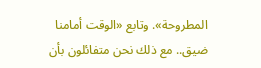المطروحة». وتابع «الوقت أمامنا ضيق.. مع ذلك نحن متفائلون بأن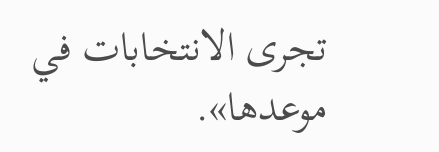تجرى الانتخابات في موعدها».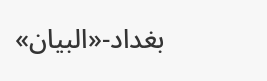بغداد-«البيان»